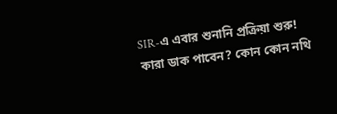SIR-এ এবার শুনানি প্রক্রিয়া শুরু! কারা ডাক পাবেন? কোন কোন নথি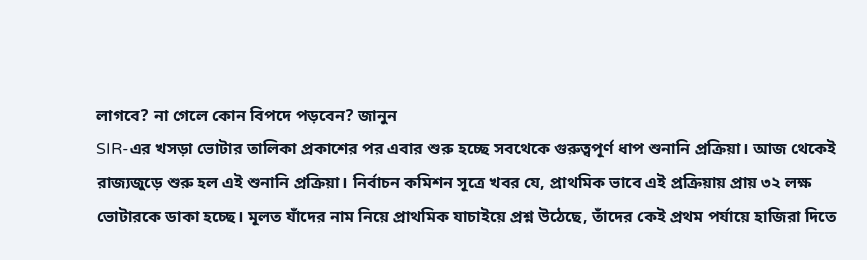লাগবে? না গেলে কোন বিপদে পড়বেন? জানুন
SIR-এর খসড়া ভোটার তালিকা প্রকাশের পর এবার শুরু হচ্ছে সবথেকে গুরুত্বপূর্ণ ধাপ শুনানি প্রক্রিয়া। আজ থেকেই রাজ্যজুড়ে শুরু হল এই শুনানি প্রক্রিয়া। নির্বাচন কমিশন সূত্রে খবর যে, প্রাথমিক ভাবে এই প্রক্রিয়ায় প্রায় ৩২ লক্ষ ভোটারকে ডাকা হচ্ছে। মূলত যাঁদের নাম নিয়ে প্রাথমিক যাচাইয়ে প্রশ্ন উঠেছে, তাঁদের কেই প্রথম পর্যায়ে হাজিরা দিতে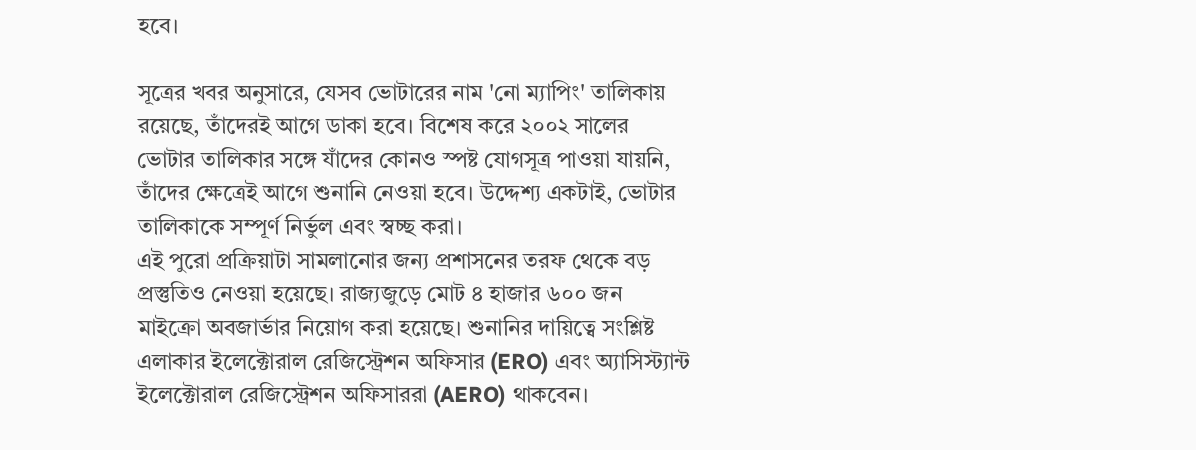হবে।

সূত্রের খবর অনুসারে, যেসব ভোটারের নাম 'নো ম্যাপিং' তালিকায় রয়েছে, তাঁদেরই আগে ডাকা হবে। বিশেষ করে ২০০২ সালের ভোটার তালিকার সঙ্গে যাঁদের কোনও স্পষ্ট যোগসূত্র পাওয়া যায়নি, তাঁদের ক্ষেত্রেই আগে শুনানি নেওয়া হবে। উদ্দেশ্য একটাই, ভোটার তালিকাকে সম্পূর্ণ নির্ভুল এবং স্বচ্ছ করা।
এই পুরো প্রক্রিয়াটা সামলানোর জন্য প্রশাসনের তরফ থেকে বড় প্রস্তুতিও নেওয়া হয়েছে। রাজ্যজুড়ে মোট ৪ হাজার ৬০০ জন মাইক্রো অবজার্ভার নিয়োগ করা হয়েছে। শুনানির দায়িত্বে সংশ্লিষ্ট এলাকার ইলেক্টোরাল রেজিস্ট্রেশন অফিসার (ERO) এবং অ্যাসিস্ট্যান্ট ইলেক্টোরাল রেজিস্ট্রেশন অফিসাররা (AERO) থাকবেন।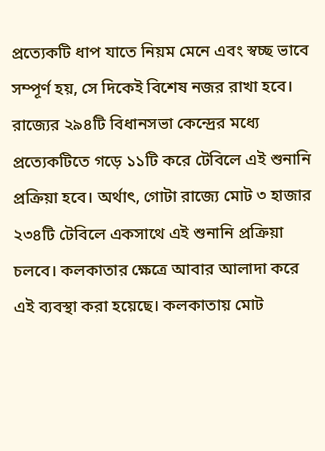প্রত্যেকটি ধাপ যাতে নিয়ম মেনে এবং স্বচ্ছ ভাবে সম্পূর্ণ হয়, সে দিকেই বিশেষ নজর রাখা হবে।
রাজ্যের ২৯৪টি বিধানসভা কেন্দ্রের মধ্যে প্রত্যেকটিতে গড়ে ১১টি করে টেবিলে এই শুনানি প্রক্রিয়া হবে। অর্থাৎ, গোটা রাজ্যে মোট ৩ হাজার ২৩৪টি টেবিলে একসাথে এই শুনানি প্রক্রিয়া চলবে। কলকাতার ক্ষেত্রে আবার আলাদা করে এই ব্যবস্থা করা হয়েছে। কলকাতায় মোট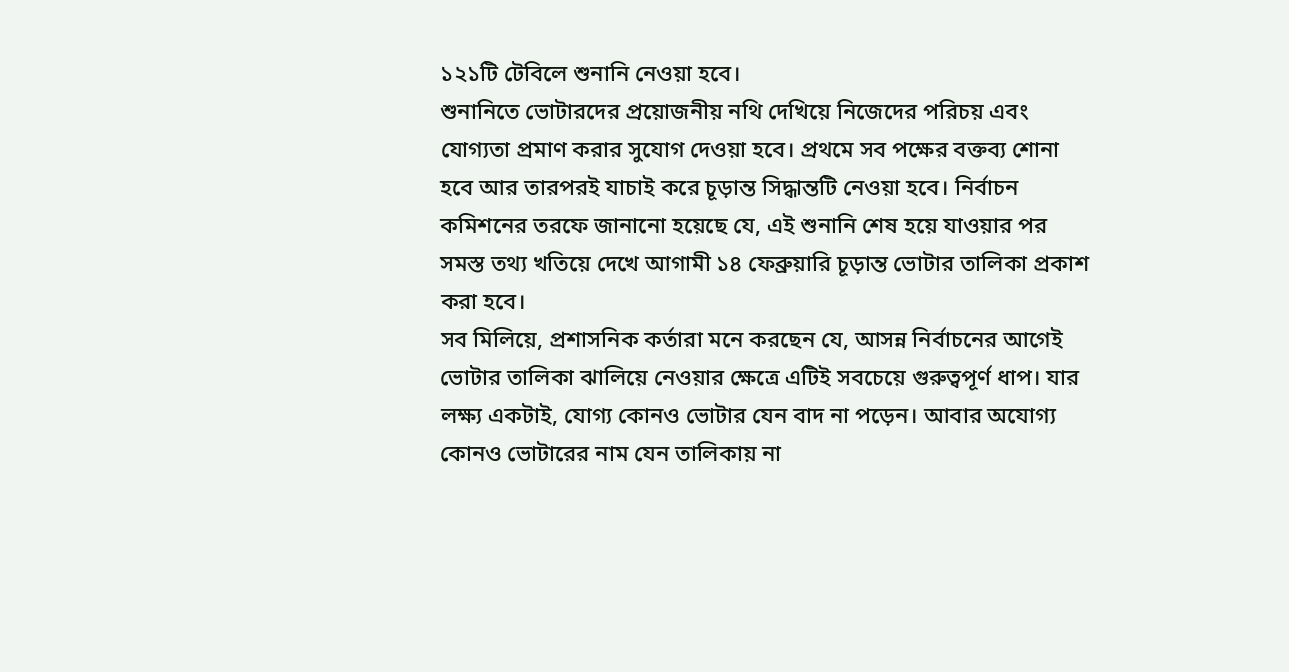১২১টি টেবিলে শুনানি নেওয়া হবে।
শুনানিতে ভোটারদের প্রয়োজনীয় নথি দেখিয়ে নিজেদের পরিচয় এবং যোগ্যতা প্রমাণ করার সুযোগ দেওয়া হবে। প্রথমে সব পক্ষের বক্তব্য শোনা হবে আর তারপরই যাচাই করে চূড়ান্ত সিদ্ধান্তটি নেওয়া হবে। নির্বাচন কমিশনের তরফে জানানো হয়েছে যে, এই শুনানি শেষ হয়ে যাওয়ার পর সমস্ত তথ্য খতিয়ে দেখে আগামী ১৪ ফেব্রুয়ারি চূড়ান্ত ভোটার তালিকা প্রকাশ করা হবে।
সব মিলিয়ে, প্রশাসনিক কর্তারা মনে করছেন যে, আসন্ন নির্বাচনের আগেই ভোটার তালিকা ঝালিয়ে নেওয়ার ক্ষেত্রে এটিই সবচেয়ে গুরুত্বপূর্ণ ধাপ। যার লক্ষ্য একটাই, যোগ্য কোনও ভোটার যেন বাদ না পড়েন। আবার অযোগ্য কোনও ভোটারের নাম যেন তালিকায় না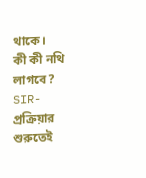থাকে।
কী কী নথি লাগবে?
SIR-প্রক্রিয়ার শুরুতেই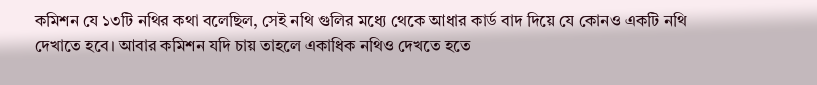কমিশন যে ১৩টি নথির কথা বলেছিল, সেই নথি গুলির মধ্যে থেকে আধার কার্ড বাদ দিয়ে যে কোনও একটি নথি দেখাতে হবে। আবার কমিশন যদি চায় তাহলে একাধিক নথিও দেখতে হতে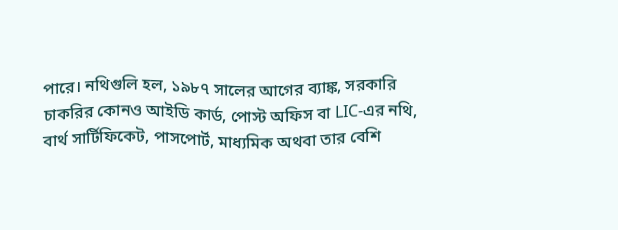পারে। নথিগুলি হল, ১৯৮৭ সালের আগের ব্যাঙ্ক, সরকারি চাকরির কোনও আইডি কার্ড, পোস্ট অফিস বা LIC-এর নথি, বার্থ সার্টিফিকেট, পাসপোর্ট, মাধ্যমিক অথবা তার বেশি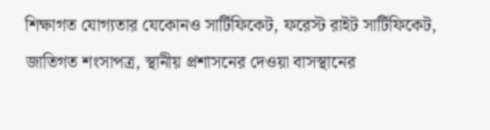শিক্ষাগত যোগ্যতার যেকোনও সার্টিফিকেট, ফরেস্ট রাইট সার্টিফিকেট, জাতিগত শংসাপত্র, স্থানীয় প্রশাসনের দেওয়া বাসস্থানের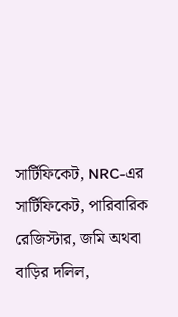সার্টিফিকেট, NRC-এর সার্টিফিকেট, পারিবারিক রেজিস্টার, জমি অথবা বাড়ির দলিল,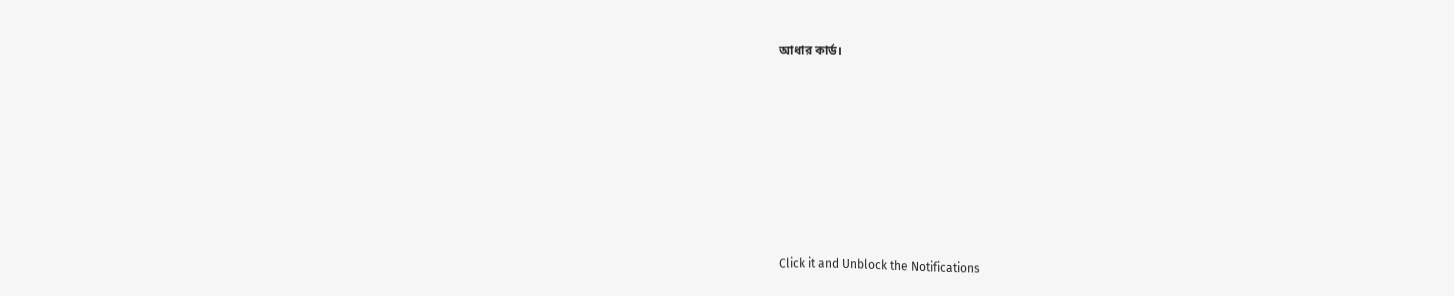আধার কার্ড।












Click it and Unblock the Notifications